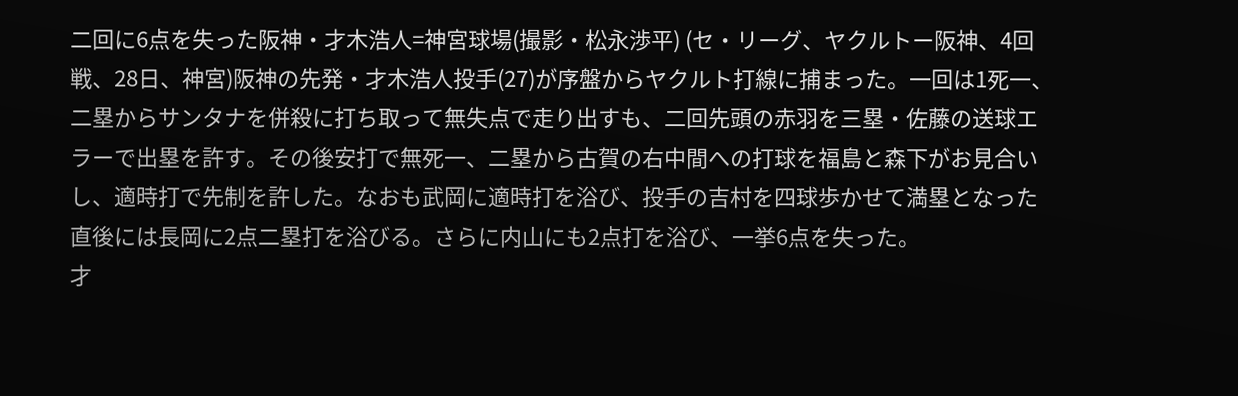二回に6点を失った阪神・才木浩人=神宮球場(撮影・松永渉平) (セ・リーグ、ヤクルトー阪神、4回戦、28日、神宮)阪神の先発・才木浩人投手(27)が序盤からヤクルト打線に捕まった。一回は1死一、二塁からサンタナを併殺に打ち取って無失点で走り出すも、二回先頭の赤羽を三塁・佐藤の送球エラーで出塁を許す。その後安打で無死一、二塁から古賀の右中間への打球を福島と森下がお見合いし、適時打で先制を許した。なおも武岡に適時打を浴び、投手の吉村を四球歩かせて満塁となった直後には長岡に2点二塁打を浴びる。さらに内山にも2点打を浴び、一挙6点を失った。
才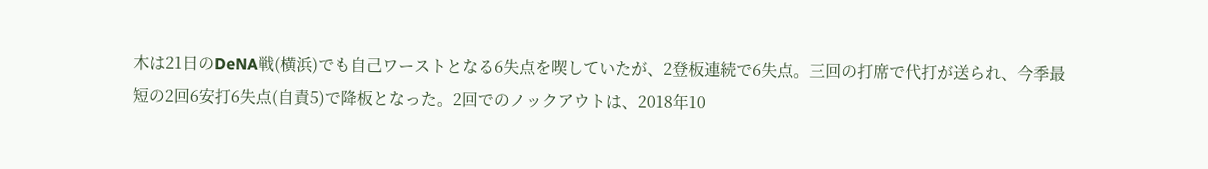木は21日のDeNA戦(横浜)でも自己ワーストとなる6失点を喫していたが、2登板連続で6失点。三回の打席で代打が送られ、今季最短の2回6安打6失点(自責5)で降板となった。2回でのノックアウトは、2018年10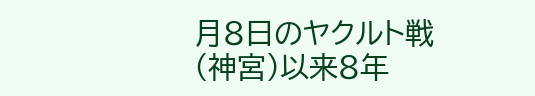月8日のヤクルト戦(神宮)以来8年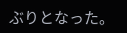ぶりとなった。